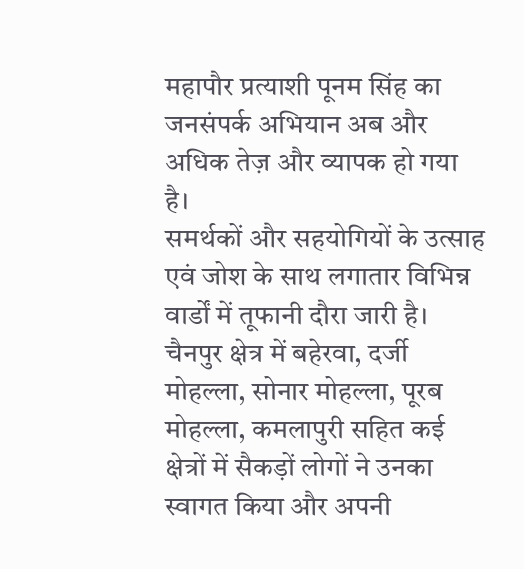महापौर प्रत्याशी पूनम सिंह का जनसंपर्क अभियान अब और अधिक तेज़ और व्यापक हो गया है।
समर्थकों और सहयोगियों के उत्साह एवं जोश के साथ लगातार विभिन्न वार्डों में तूफानी दौरा जारी है। चैनपुर क्षेत्र में बहेरवा, दर्जी मोहल्ला, सोनार मोहल्ला, पूरब मोहल्ला, कमलापुरी सहित कई क्षेत्रों में सैकड़ों लोगों ने उनका स्वागत किया और अपनी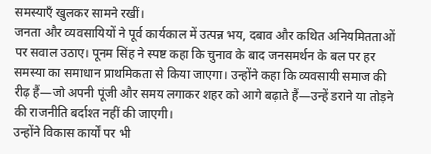समस्याएँ खुलकर सामने रखीं।
जनता और व्यवसायियों ने पूर्व कार्यकाल में उत्पन्न भय, दबाव और कथित अनियमितताओं पर सवाल उठाए। पूनम सिंह ने स्पष्ट कहा कि चुनाव के बाद जनसमर्थन के बल पर हर समस्या का समाधान प्राथमिकता से किया जाएगा। उन्होंने कहा कि व्यवसायी समाज की रीढ़ हैं—जो अपनी पूंजी और समय लगाकर शहर को आगे बढ़ाते हैं—उन्हें डराने या तोड़ने की राजनीति बर्दाश्त नहीं की जाएगी।
उन्होंने विकास कार्यों पर भी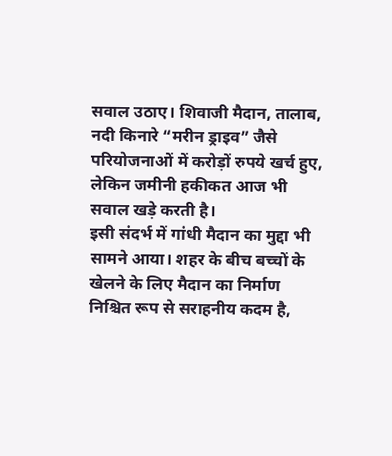सवाल उठाए। शिवाजी मैदान, तालाब, नदी किनारे “मरीन ड्राइव” जैसे परियोजनाओं में करोड़ों रुपये खर्च हुए, लेकिन जमीनी हकीकत आज भी सवाल खड़े करती है।
इसी संदर्भ में गांधी मैदान का मुद्दा भी सामने आया। शहर के बीच बच्चों के खेलने के लिए मैदान का निर्माण निश्चित रूप से सराहनीय कदम है,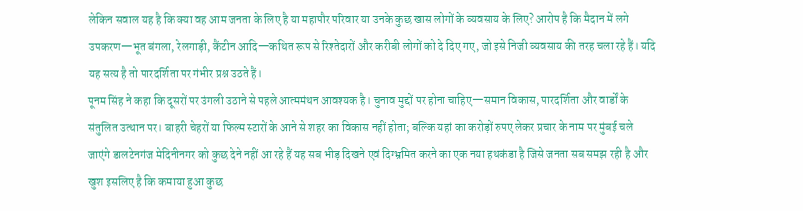लेकिन सवाल यह है कि क्या वह आम जनता के लिए है या महापौर परिवार या उनके कुछ खास लोगों के व्यवसाय के लिए? आरोप है कि मैदान में लगे उपकरण—भूत बंगला, रेलगाड़ी, कैंटीन आदि—कथित रूप से रिश्तेदारों और करीबी लोगों को दे दिए गए, जो इसे निजी व्यवसाय की तरह चला रहे हैं। यदि यह सत्य है तो पारदर्शिता पर गंभीर प्रश्न उठते हैं।
पूनम सिंह ने कहा कि दूसरों पर उंगली उठाने से पहले आत्ममंथन आवश्यक है। चुनाव मुद्दों पर होना चाहिए—समान विकास, पारदर्शिता और वार्डों के संतुलित उत्थान पर। बाहरी चेहरों या फिल्म स्टारों के आने से शहर का विकास नहीं होता; बल्कि यहां का करोड़ों रुपए लेकर प्रचार के नाम पर मुंबई चले जाएंगे डालटेनगंज मेदिनीनगर को कुछ देने नहीं आ रहे हैं यह सब भीड़ दिखने एवं दिग्भ्रमित करने का एक नया हथकंडा है जिसे जनता सब समझ रही है और खुश इसलिए है कि कमाया हुआ कुछ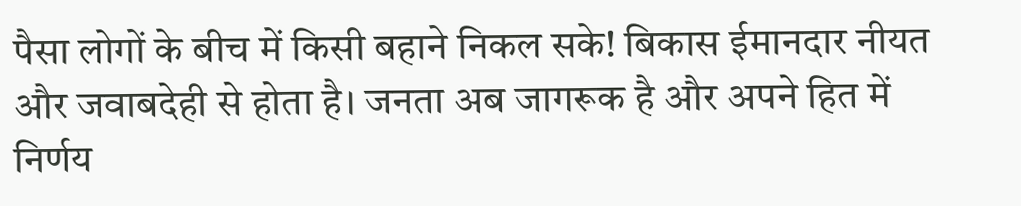पैसा लोगों के बीच में किसी बहाने निकल सके! बिकास ईमानदार नीयत और जवाबदेही से होता है। जनता अब जागरूक है और अपने हित में निर्णय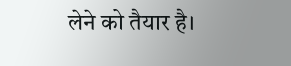लेने को तैयार है।